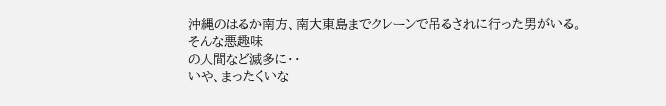沖縄のはるか南方、南大東島までクレーンで吊るされに行った男がいる。
そんな悪趣味
の人間など滅多に・・
いや、まったくいな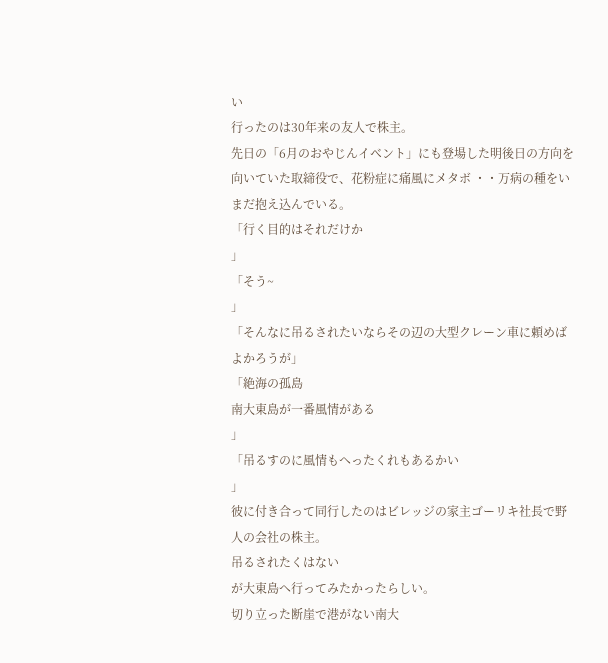い
行ったのは30年来の友人で株主。
先日の「6月のおやじんイベント」にも登場した明後日の方向を向いていた取締役で、花粉症に痛風にメタボ ・・万病の種をいまだ抱え込んでいる。
「行く目的はそれだけか
」
「そう~
」
「そんなに吊るされたいならその辺の大型クレーン車に頼めばよかろうが」
「絶海の孤島
南大東島が一番風情がある
」
「吊るすのに風情もへったくれもあるかい
」
彼に付き合って同行したのはビレッジの家主ゴーリキ社長で野人の会社の株主。
吊るされたくはない
が大東島へ行ってみたかったらしい。
切り立った断崖で港がない南大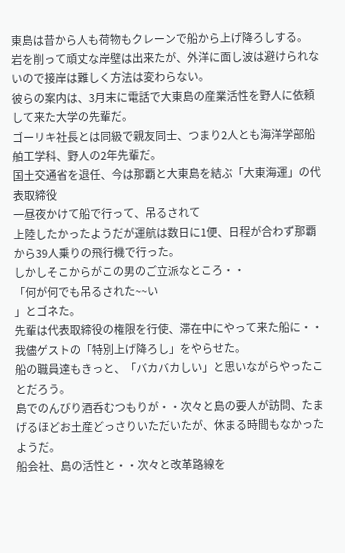東島は昔から人も荷物もクレーンで船から上げ降ろしする。
岩を削って頑丈な岸壁は出来たが、外洋に面し波は避けられないので接岸は難しく方法は変わらない。
彼らの案内は、3月末に電話で大東島の産業活性を野人に依頼して来た大学の先輩だ。
ゴーリキ社長とは同級で親友同士、つまり2人とも海洋学部船舶工学科、野人の2年先輩だ。
国土交通省を退任、今は那覇と大東島を結ぶ「大東海運」の代表取締役
一昼夜かけて船で行って、吊るされて
上陸したかったようだが運航は数日に1便、日程が合わず那覇から39人乗りの飛行機で行った。
しかしそこからがこの男のご立派なところ・・
「何が何でも吊るされた~~い
」とゴネた。
先輩は代表取締役の権限を行使、滞在中にやって来た船に・・我儘ゲストの「特別上げ降ろし」をやらせた。
船の職員達もきっと、「バカバカしい」と思いながらやったことだろう。
島でのんびり酒呑むつもりが・・次々と島の要人が訪問、たまげるほどお土産どっさりいただいたが、休まる時間もなかったようだ。
船会社、島の活性と・・次々と改革路線を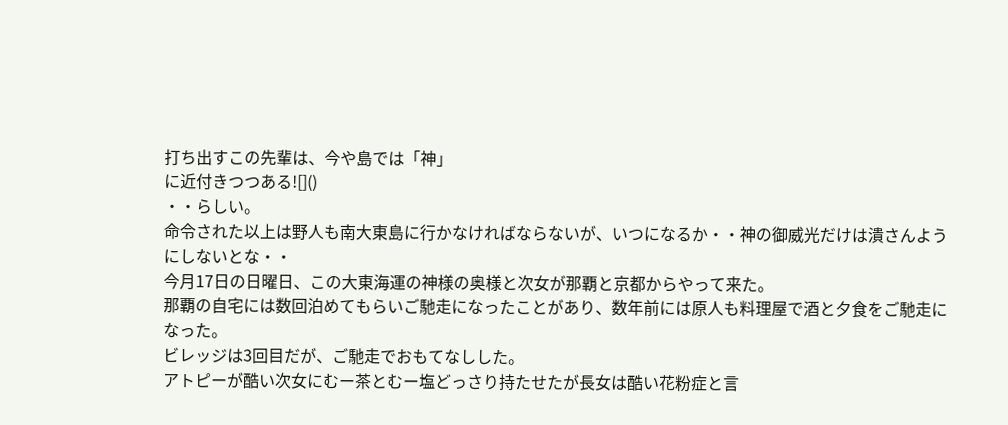打ち出すこの先輩は、今や島では「神」
に近付きつつある![]()
・・らしい。
命令された以上は野人も南大東島に行かなければならないが、いつになるか・・神の御威光だけは潰さんようにしないとな・・
今月17日の日曜日、この大東海運の神様の奥様と次女が那覇と京都からやって来た。
那覇の自宅には数回泊めてもらいご馳走になったことがあり、数年前には原人も料理屋で酒と夕食をご馳走になった。
ビレッジは3回目だが、ご馳走でおもてなしした。
アトピーが酷い次女にむー茶とむー塩どっさり持たせたが長女は酷い花粉症と言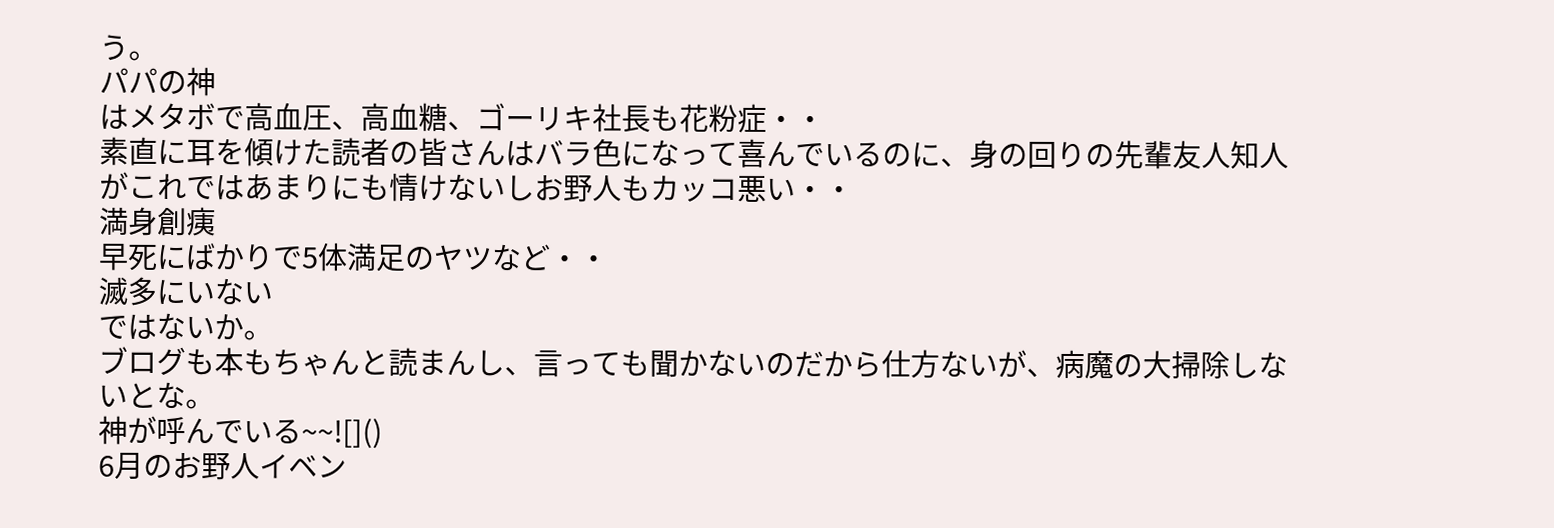う。
パパの神
はメタボで高血圧、高血糖、ゴーリキ社長も花粉症・・
素直に耳を傾けた読者の皆さんはバラ色になって喜んでいるのに、身の回りの先輩友人知人がこれではあまりにも情けないしお野人もカッコ悪い・・
満身創痍
早死にばかりで5体満足のヤツなど・・
滅多にいない
ではないか。
ブログも本もちゃんと読まんし、言っても聞かないのだから仕方ないが、病魔の大掃除しないとな。
神が呼んでいる~~![]()
6月のお野人イベン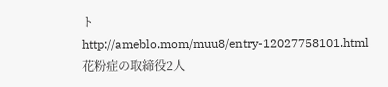ト
http://ameblo.mom/muu8/entry-12027758101.html
花粉症の取締役2人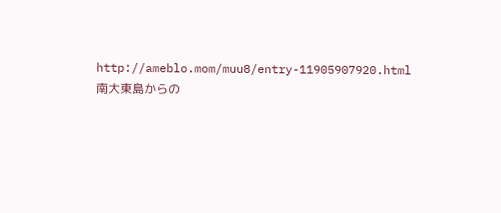http://ameblo.mom/muu8/entry-11905907920.html
南大東島からの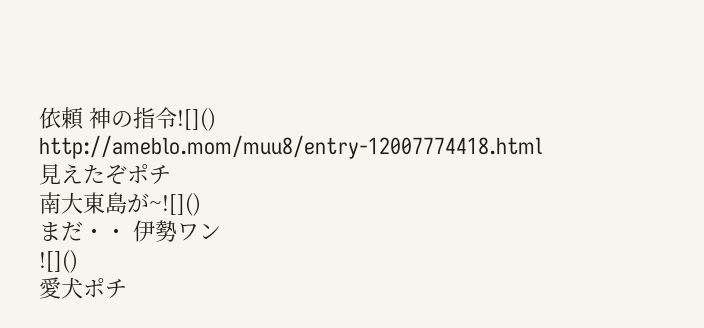依頼 神の指令![]()
http://ameblo.mom/muu8/entry-12007774418.html
見えたぞポチ
南大東島が~![]()
まだ・・ 伊勢ワン
![]()
愛犬ポチ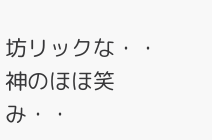坊リックな・・神のほほ笑み・・